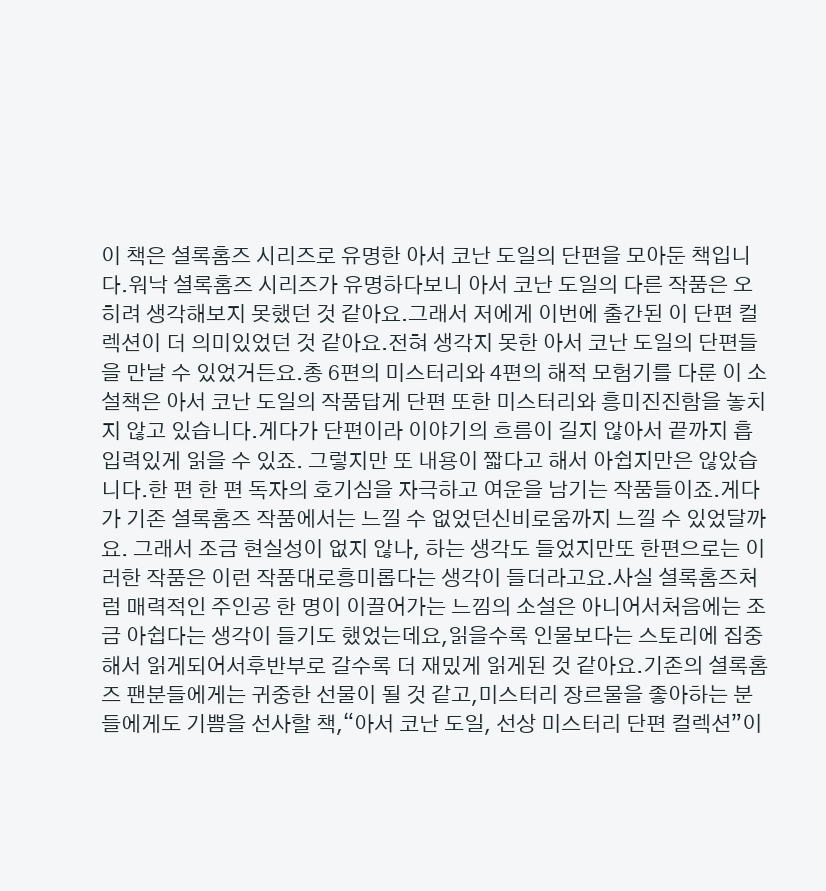이 책은 셜록홈즈 시리즈로 유명한 아서 코난 도일의 단편을 모아둔 책입니다.워낙 셜록홈즈 시리즈가 유명하다보니 아서 코난 도일의 다른 작품은 오히려 생각해보지 못했던 것 같아요.그래서 저에게 이번에 출간된 이 단편 컬렉션이 더 의미있었던 것 같아요.전혀 생각지 못한 아서 코난 도일의 단편들을 만날 수 있었거든요.총 6편의 미스터리와 4편의 해적 모험기를 다룬 이 소설책은 아서 코난 도일의 작품답게 단편 또한 미스터리와 흥미진진함을 놓치지 않고 있습니다.게다가 단편이라 이야기의 흐름이 길지 않아서 끝까지 흡입력있게 읽을 수 있죠. 그렇지만 또 내용이 짧다고 해서 아쉽지만은 않았습니다.한 편 한 편 독자의 호기심을 자극하고 여운을 남기는 작품들이죠.게다가 기존 셜록홈즈 작품에서는 느낄 수 없었던신비로움까지 느낄 수 있었달까요. 그래서 조금 현실성이 없지 않나, 하는 생각도 들었지만또 한편으로는 이러한 작품은 이런 작품대로흥미롭다는 생각이 들더라고요.사실 셜록홈즈처럼 매력적인 주인공 한 명이 이끌어가는 느낌의 소설은 아니어서처음에는 조금 아쉽다는 생각이 들기도 했었는데요,읽을수록 인물보다는 스토리에 집중해서 읽게되어서후반부로 갈수록 더 재밌게 읽게된 것 같아요.기존의 셜록홈즈 팬분들에게는 귀중한 선물이 될 것 같고,미스터리 장르물을 좋아하는 분들에게도 기쁨을 선사할 책,“아서 코난 도일, 선상 미스터리 단편 컬렉션”이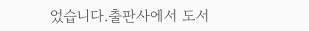었습니다.출판사에서 도서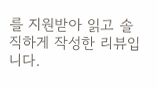를 지원받아 읽고 솔직하게 작성한 리뷰입니다.